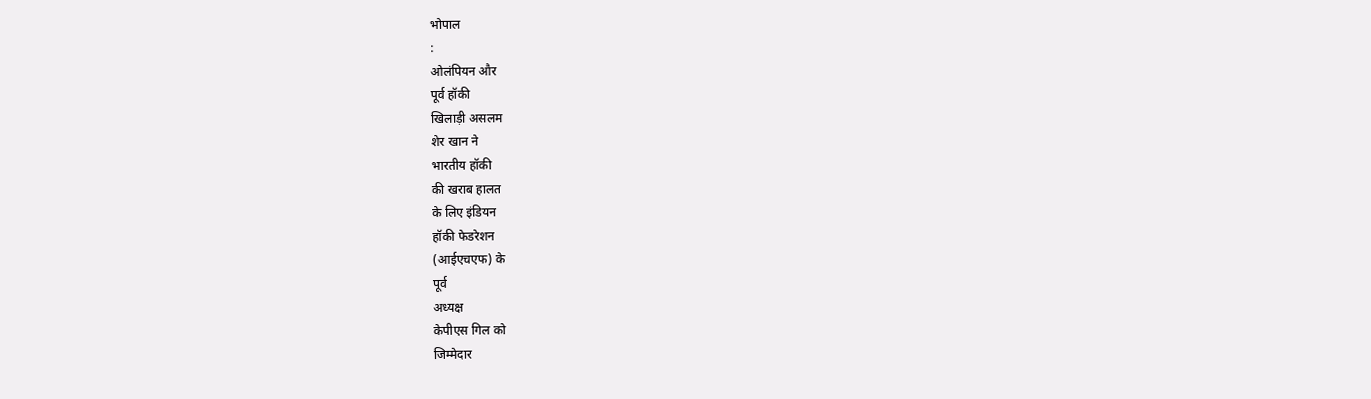भोपाल
:
ओलंपियन और
पूर्व हॉकी
खिलाड़ी असलम
शेर खान ने
भारतीय हॉकी
की खराब हालत
के लिए इंडियन
हॉकी फेडरेशन
(आईएचएफ) के
पूर्व
अध्यक्ष
केपीएस गिल को
जिम्मेदार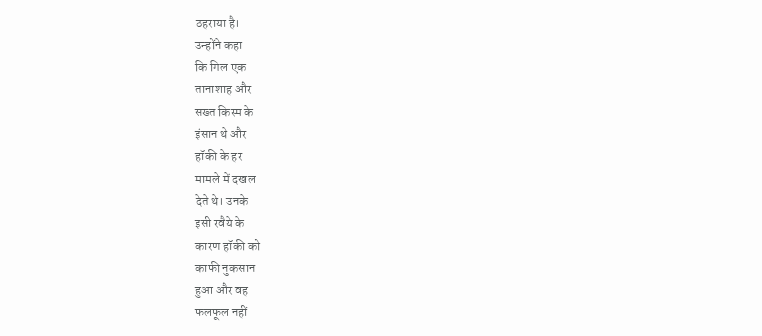ठहराया है।
उन्होंने कहा
कि गिल एक
तानाशाह और
सख्त किस्म के
इंसान थे और
हॉकी के हर
मामले में दखल
देते थे। उनके
इसी रवैये के
कारण हॉकी को
काफी नुकसान
हुआ और वह
फलफूल नहीं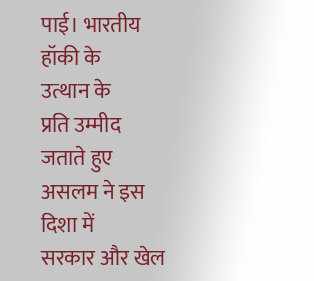पाई। भारतीय
हॉकी के
उत्थान के
प्रति उम्मीद
जताते हुए
असलम ने इस
दिशा में
सरकार और खेल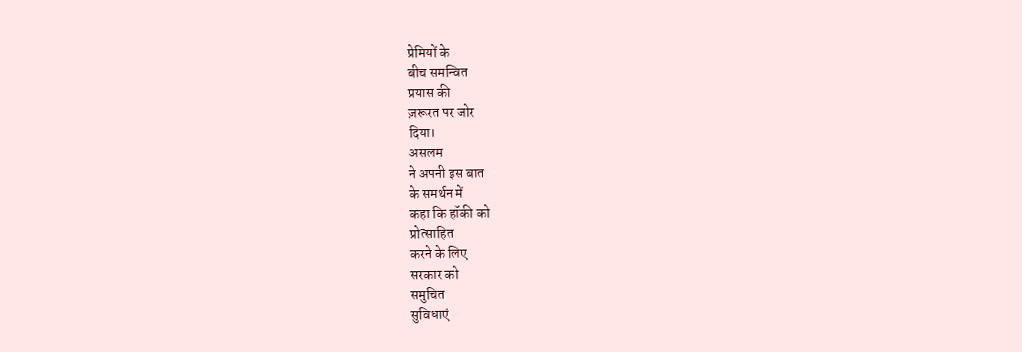प्रेमियों के
बीच समन्वित
प्रयास की
ज़रूरत पर जोर
दिया।
असलम
ने अपनी इस बात
के समर्थन में
कहा कि हॉकी को
प्रोत्साहित
करने के लिए
सरकार को
समुचित
सुविधाएं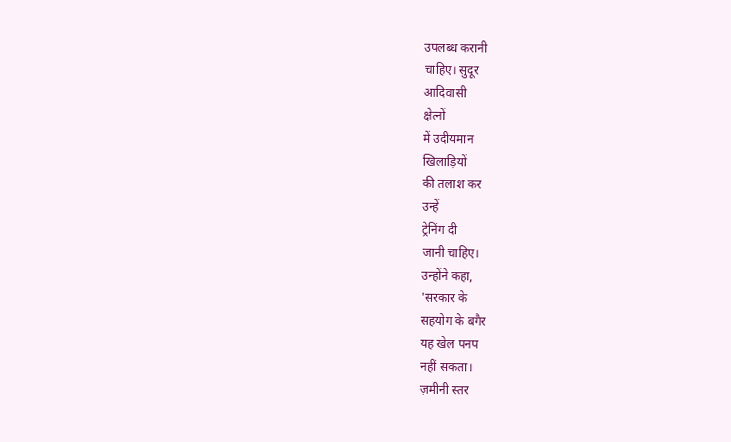उपलब्ध करानी
चाहिए। सुदूर
आदिवासी
क्षेत्नों
में उदीयमान
खिलाड़ियों
की तलाश कर
उन्हें
ट्रेनिंग दी
जानी चाहिए।
उन्होंने कहा,
'सरकार के
सहयोग के बगैर
यह खेल पनप
नहीं सकता।
ज़मीनी स्तर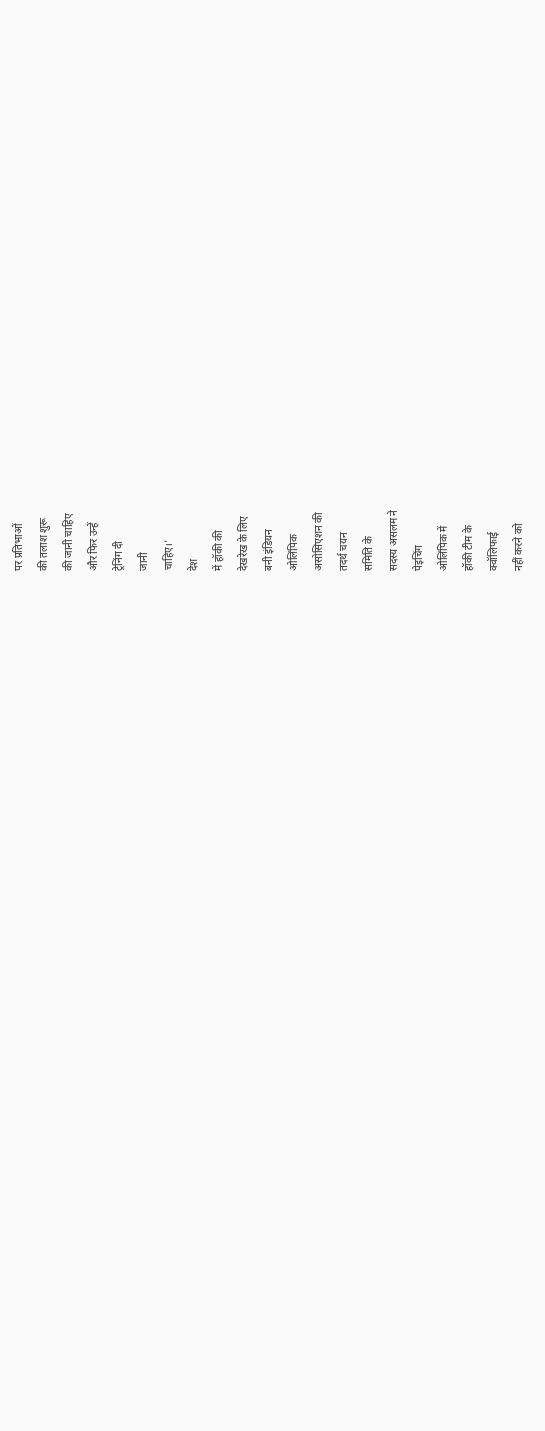पर प्रतिभाओं
की तलाश शुरू
की जानी चाहिए
और फिर उन्हें
ट्रेनिंग दी
जानी
चाहिए।'
देश
में हॉकी की
देखरेख के लिए
बनी इंडियन
ओलिंपिक
असोसिएशन की
तदर्थ चयन
समिति के
सदस्य असलम ने
पेइचिंग
ओलिंपिक में
हॉकी टीम के
क्वॉलिफाई
नहीं करने को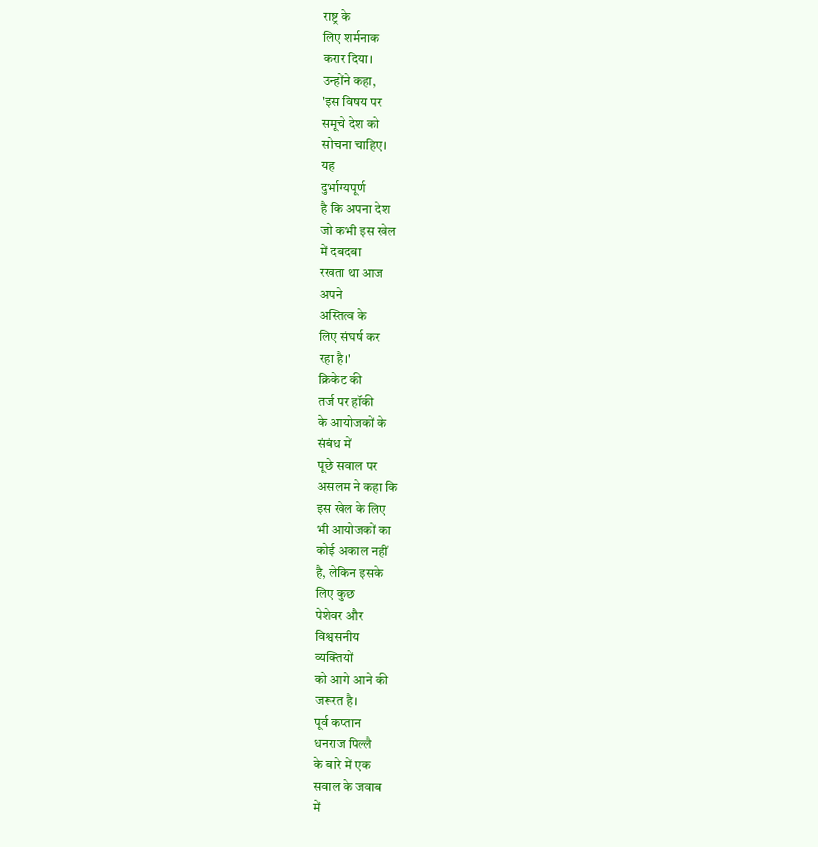राष्ट्र के
लिए शर्मनाक
करार दिया।
उन्होंने कहा,
'इस विषय पर
समूचे देश को
सोचना चाहिए।
यह
दुर्भाग्यपूर्ण
है कि अपना देश
जो कभी इस खेल
में दबदबा
रखता था आज
अपने
अस्तित्व के
लिए संघर्ष कर
रहा है।'
क्रिकेट की
तर्ज पर हॉकी
के आयोजकों के
संबंध में
पूछे सवाल पर
असलम ने कहा कि
इस खेल के लिए
भी आयोजकों का
कोई अकाल नहीं
है, लेकिन इसके
लिए कुछ
पेशेवर और
विश्वसनीय
व्यक्तियों
को आगे आने की
जरूरत है।
पूर्व कप्तान
धनराज पिल्लै
के बारे में एक
सवाल के जवाब
में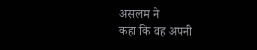असलम ने
कहा कि वह अपनी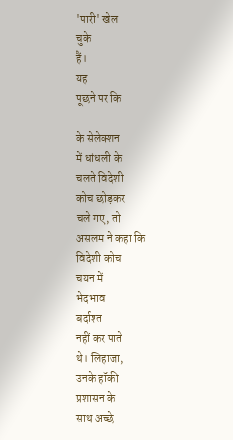'पारी' खेल
चुके
हैं।
यह
पूछने पर कि

के सेलेक्शन
में धांधली के
चलते विदेशी
कोच छोड़कर
चले गए, तो
असलम ने कहा कि
विदेशी कोच
चयन में
भेदभाव
बर्दाश्त
नहीं कर पाते
थे। लिहाजा,
उनके हॉकी
प्रशासन के
साथ अच्छे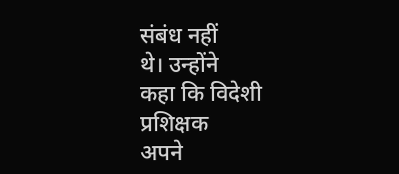संबंध नहीं
थे। उन्होंने
कहा कि विदेशी
प्रशिक्षक
अपने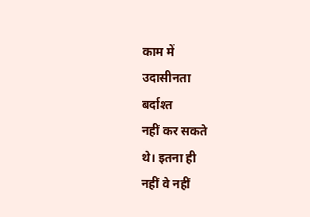काम में
उदासीनता
बर्दाश्त
नहीं कर सकते
थे। इतना ही
नहीं वे नहीं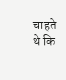चाहते थे कि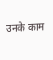उनके काम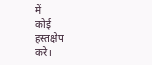में
कोई
हस्तक्षेप
करे।